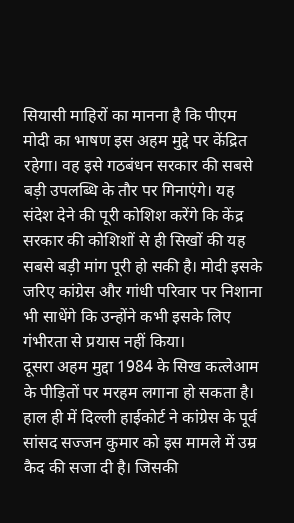सियासी माहिरों का मानना है कि पीएम मोदी का भाषण इस अहम मुद्दे पर केंद्रित रहेगा। वह इसे गठबंधन सरकार की सबसे बड़ी उपलब्धि के तौर पर गिनाएंगे। यह संदेश देने की पूरी कोशिश करेंगे कि केंद्र सरकार की कोशिशों से ही सिखों की यह सबसे बड़ी मांग पूरी हो सकी है। मोदी इसके जरिए कांग्रेस और गांधी परिवार पर निशाना भी साधेंगे कि उन्होंने कभी इसके लिए गंभीरता से प्रयास नहीं किया।
दूसरा अहम मुद्दा 1984 के सिख कत्लेआम के पीड़ितों पर मरहम लगाना हो सकता है। हाल ही में दिल्ली हाईकोर्ट ने कांग्रेस के पूर्व सांसद सज्जन कुमार को इस मामले में उम्र कैद की सजा दी है। जिसकी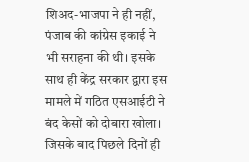शिअद-भाजपा ने ही नहीं, पंजाब की कांग्रेस इकाई ने भी सराहना की थी। इसके साथ ही केंद्र सरकार द्वारा इस मामले में गठित एसआईटी ने बंद केसों को दोबारा खोला।
जिसके बाद पिछले दिनों ही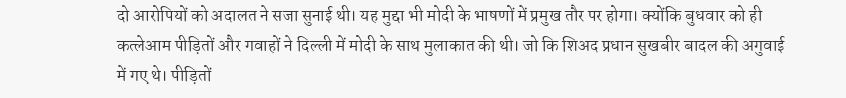दो आरोपियों को अदालत ने सजा सुनाई थी। यह मुद्दा भी मोदी के भाषणों में प्रमुख तौर पर होगा। क्योंकि बुधवार को ही कत्लेआम पीड़ितों और गवाहों ने दिल्ली में मोदी के साथ मुलाकात की थी। जो कि शिअद प्रधान सुखबीर बादल की अगुवाई में गए थे। पीड़ितों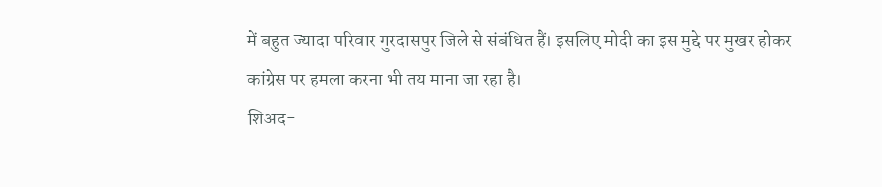में बहुत ज्यादा परिवार गुरदासपुर जिले से संबंधित हैं। इसलिए मोदी का इस मुद्दे पर मुखर होकर कांग्रेस पर हमला करना भी तय माना जा रहा है।
शिअद-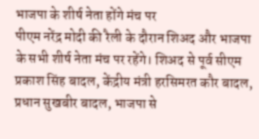भाजपा के शीर्ष नेता होंगे मंच पर
पीएम नरेंद्र मोदी की रैली के दौरान शिअद और भाजपा के सभी शीर्ष नेता मंच पर रहेंगे। शिअद से पूर्व सीएम प्रकाश सिंह बादल, केंद्रीय मंत्री हरसिमरत कौर बादल, प्रधान सुखबीर बादल, भाजपा से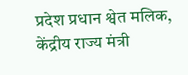प्रदेश प्रधान श्वेत मलिक, केंद्रीय राज्य मंत्री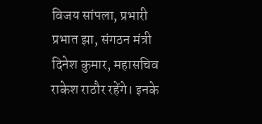विजय सांपला, प्रभारी प्रभात झा, संगठन मंत्री दिनेश कुमार, महासचिव राकेश राठौर रहेंगे। इनके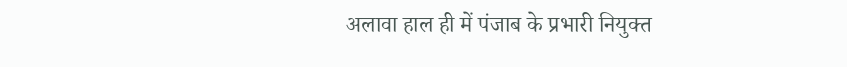अलावा हाल ही में पंजाब के प्रभारी नियुक्त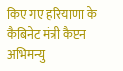किए गए हरियाणा के कैबिनेट मंत्री कैप्टन अभिमन्यु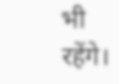भी रहेंगे।